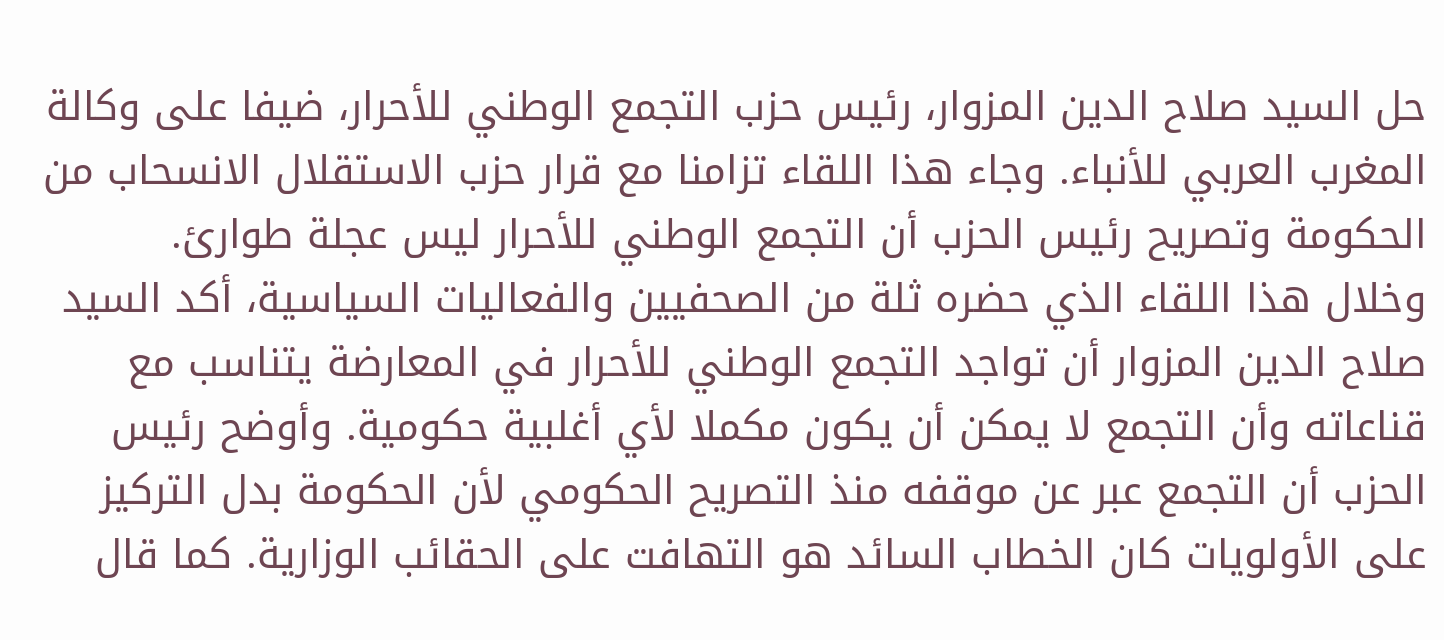حل السيد صلاح الدين المزوار، رئيس حزب التجمع الوطني للأحرار، ضيفا على وكالة المغرب العربي للأنباء. وجاء هذا اللقاء تزامنا مع قرار حزب الاستقلال الانسحاب من الحكومة وتصريح رئيس الحزب أن التجمع الوطني للأحرار ليس عجلة طوارئ.
وخلال هذا اللقاء الذي حضره ثلة من الصحفيين والفعاليات السياسية، أكد السيد صلاح الدين المزوار أن تواجد التجمع الوطني للأحرار في المعارضة يتناسب مع قناعاته وأن التجمع لا يمكن أن يكون مكملا لأي أغلبية حكومية. وأوضح رئيس الحزب أن التجمع عبر عن موقفه منذ التصريح الحكومي لأن الحكومة بدل التركيز على الأولويات كان الخطاب السائد هو التهافت على الحقائب الوزارية. كما قال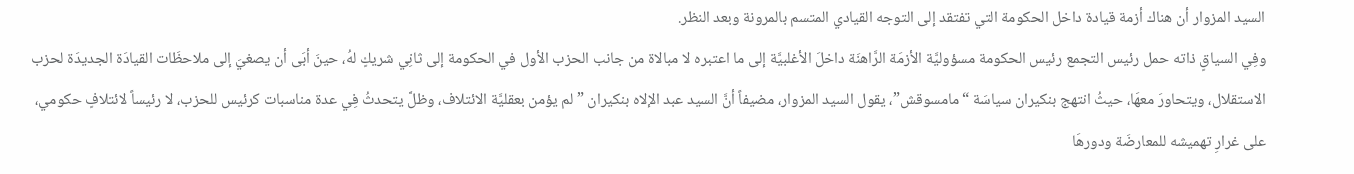السيد المزوار أن هناك أزمة قيادة داخل الحكومة التي تفتقد إلى التوجه القيادي المتسم بالمرونة وبعد النظر.
وفِي السياقٍ ذاته حمل رئيس التجمع رئيس الحكومة مسؤوليَّة الأزمَة الرَّاهنَة داخلَ الأغلبيَّة إلى ما اعتبره لا مبالاة من جانب الحزب الأول في الحكومة إلى ثانِي شريكٍ لهُ، حينَ أبَى أن يصغيَ إلى ملاحظَات القيادَة الجديدَة لحزب الاستقلال، ويتحاورَ معهَا، حيثُ انتهج بنكيران سياسَة “مامسوقش”، يقول السيد المزوار، مضيفاً أنَّ السيد عبد الإلاه بنكيران ” لم يؤمن بعقليَّة الائتلاف، وظلَّ يتحدثُ فِي عدة مناسبات كرئيس للحزب، لا رئيساً لائتلافٍ حكومي، على غرارِ تهميشه للمعارضَة ودورهَا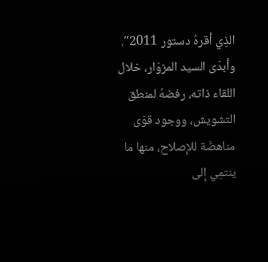الذِي أقرهُ دستور 2011″.
وأبدَى السيد المزوَار، خلال اللقاء ذاته، رفضهُ لمنطق التشويش، ووجود قوَى مناهضَة للإصلاح، منها ما ينتمِي إلى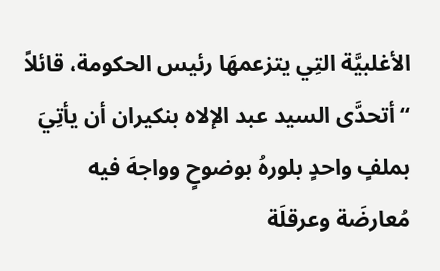الأغلبيَّة التِي يتزعمهَا رئيس الحكومة، قائلاً “أتحدَّى السيد عبد الإلاه بنكيران أن يأتِيَ بملفٍ واحدٍ بلورهُ بوضوحٍ وواجهَ فيه مُعارضَة وعرقلَة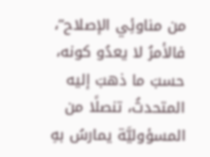من مناوئِي الإصلاح”، فالأمرُ لا يعدُو كونه، حسبَ ما ذهبَ إليه المتحدثُ، تنصلًا من المسؤوليَّة يمارسُ بهِ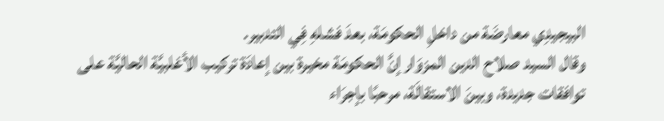البيجيدِي معارضَة من داخلِ الحكومَة، بعدَ فشلهِ فِي التدبير.
وقال السيد صلاح الدين المزوَار إنَّ الحكومَة مخيرة بين إعادَة تركيب الأغلبيَّة الحاليَّة على توافقات جديدة، وبينَ الاستقالَة، مرحبًا بإجرَاء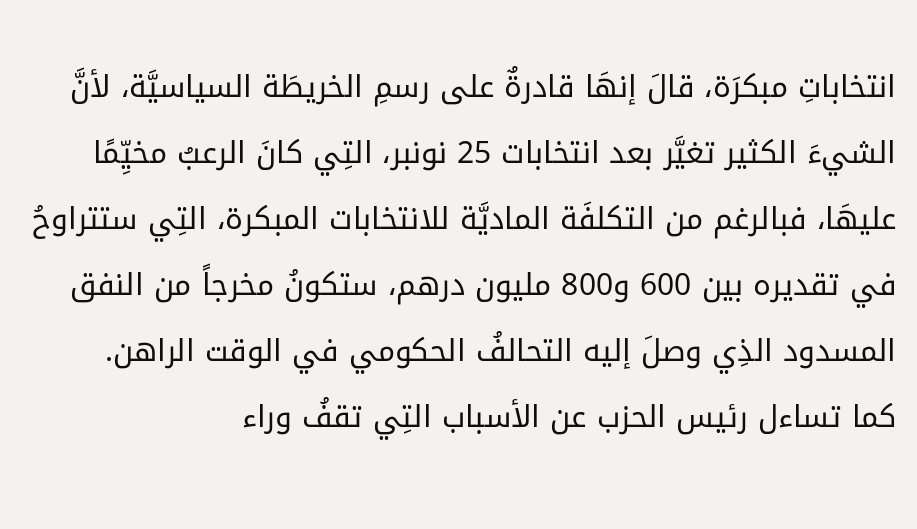انتخاباتِ مبكرَة، قالَ إنهَا قادرةٌ على رسمِ الخريطَة السياسيَّة، لأنَّ الشيءَ الكثير تغيَّر بعد انتخابات 25 نونبر، التِي كانَ الرعبُ مخيِّمًا عليهَا، فبالرغم من التكلفَة الماديَّة للانتخابات المبكرة، التِي ستتراوحُ في تقديره بين 600 و800 مليون درهم، ستكونُ مخرجاً من النفق المسدود الذِي وصلَ إليه التحالفُ الحكومي في الوقت الراهن.
كما تساءل رئيس الحزب عن الأسباب التِي تقفُ وراء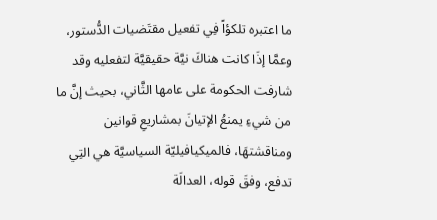ما اعتبره تلكؤاً فِي تفعيل مقتَضيات الدُّستور، وعمَّا إذَا كانت هناكَ نيَّة حقيقيَّة لتفعليه وقد شارفت الحكومة على عامها الثَّاني، بحيث إنَّ ما من شيءِ يمنعُ الإتيانَ بمشاريعِ قوانين ومناقشتهَا، فالميكيافيليّة السياسيَّة هي التِي تدفع، وفقَ قوله، العدالَة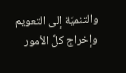والتنميَة إلى التعويم وإخراج كلِّ الأمور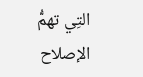التِي تهمُّ الإصلاح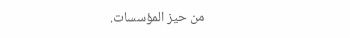من حيز المؤسسات.